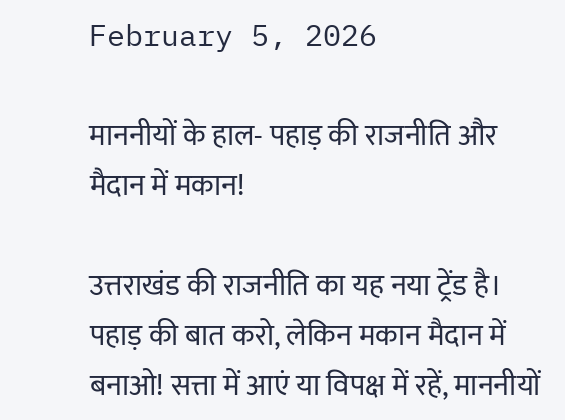February 5, 2026

माननीयों के हाल- पहाड़ की राजनीति और मैदान में मकान!

उत्तराखंड की राजनीति का यह नया ट्रेंड है। पहाड़ की बात करो, लेकिन मकान मैदान में बनाओ! सत्ता में आएं या विपक्ष में रहें, माननीयों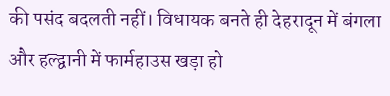की पसंद बदलती नहीं। विधायक बनते ही देहरादून में बंगला और हल्द्वानी में फार्महाउस खड़ा हो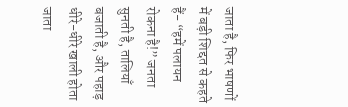जाता है, फिर भाषणों में बड़ी शिद्दत से कहते हैं- “हमें पलायन रोकना है!” जनता सुनती है, तालियाँ बजाती है, और पहाड़ धीरे-धीरे खाली होता जाता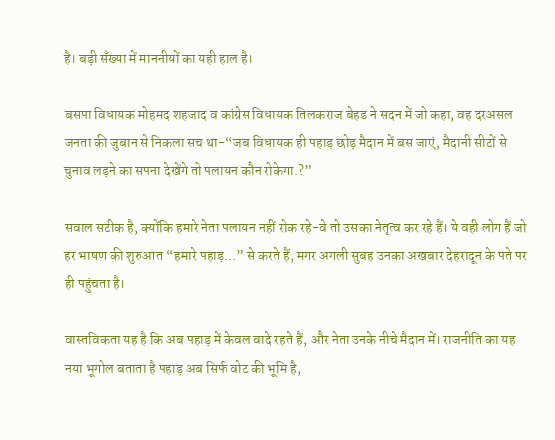है। बड़ी सँख्या में माननीयों का यही हाल है।

बसपा विधायक मोहमद शहजाद व कांग्रेस विधायक तिलकराज बेहड ने सदन में जो कहा, वह दरअसल जनता की जुबान से निकला सच था-“जब विधायक ही पहाड़ छोड़ मैदान में बस जाएं, मैदानी सीटों से चुनाव लड़ने का सपना देखेंगे तो पलायन कौन रोकेगा.?”

सवाल सटीक है, क्योंकि हमारे नेता पलायन नहीं रोक रहे-वे तो उसका नेतृत्व कर रहे हैं। ये वही लोग हैं जो हर भाषण की शुरुआत “हमारे पहाड़…” से करते हैं, मगर अगली सुबह उनका अखबार देहरादून के पते पर ही पहुंचता है।

वास्तविकता यह है कि अब पहाड़ में केवल वादे रहते हैं, और नेता उनके नीचे मैदान में। राजनीति का यह नया भूगोल बताता है पहाड़ अब सिर्फ वोट की भूमि है,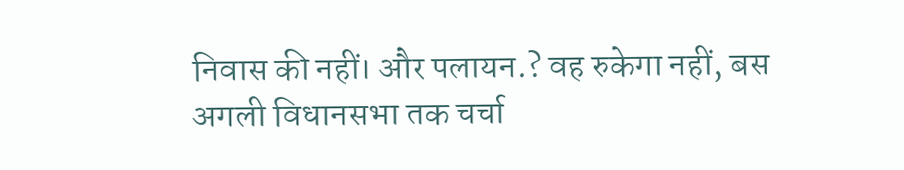निवास की नहीं। और पलायन.? वह रुकेगा नहीं, बस अगली विधानसभा तक चर्चा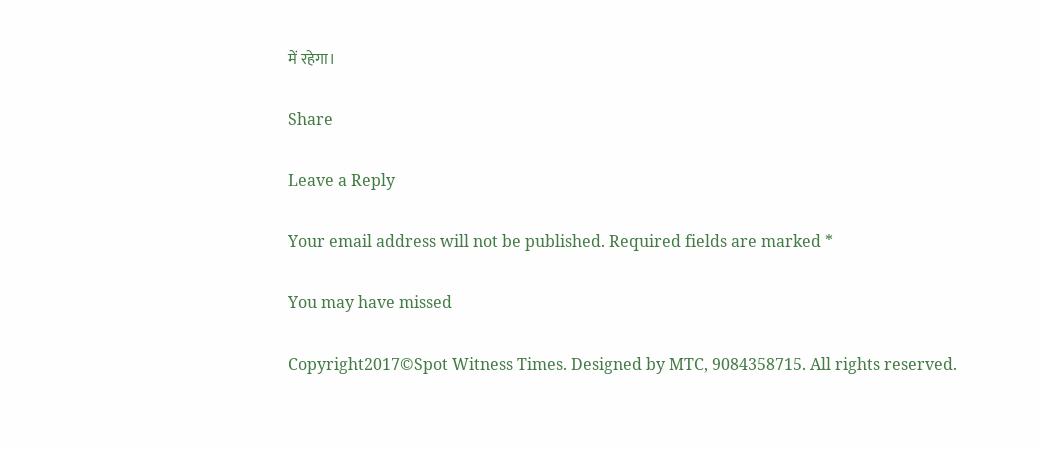में रहेगा।

Share

Leave a Reply

Your email address will not be published. Required fields are marked *

You may have missed

Copyright2017©Spot Witness Times. Designed by MTC, 9084358715. All rights reserved.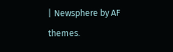| Newsphere by AF themes.